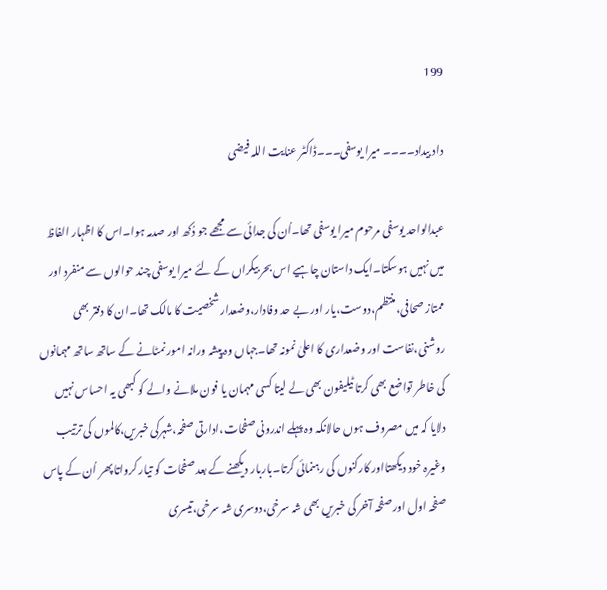199

داد بیداد۔۔۔۔ میرا یوسفی۔۔۔ڈاکٹر عنایت اللہ فیضی

عبدالواحد یوسفی مرحوم میرا یوسفی تھا۔اُن کی جدائی سے مجھے جو دُکھ اور صدمہ ہوا۔اس کا اظہار الفاظ میں نہیں ہوسکتا۔ایک داستان چاہیے اس بحر بیکراں کے لئے میرا یوسفی چند حوالوں سے منفرد اور ممتاز صحافی،منتظم،دوست،یار اور بے حد وفادار،وضعدار شخصیت کا مالک تھا۔ان کا دفتر بھی روشنی،نفاست اور وضعداری کا اعلیٰ نمونہ تھا۔جہاں وہ پیشہ ورانہ امور نمٹانے کے ساتھ ساتھ مہمانوں کی خاطر تواضع بھی کرتا ٹیلیفون بھی لے لیتا کسی مہمان یا فون ملانے والے کو کبھی یہ احساس نہیں دلایا کہ میں مصروف ہوں حالانکہ وہ پہلے اندرونی صفحات،ادارتی صفحہ،شہرکی خبریں،کالموں کی ترتیب وغیرہ خود دیکھتااور کارکنوں کی رہنمائی کرتا۔باربار دیکھنے کے بعد صفحات کو تیار کرواتا پھر اُن کے پاس صفحہ اول اور صفحہ آخر کی خبریں بھی شہ سرخی،دوسری شہ سرخی،تیسری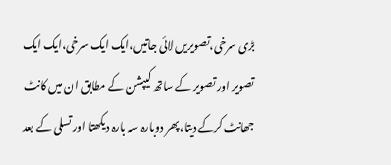بڑی سرخی،تصویریں لائی جاتیں،ایک ایک سرخی،ایک ایک تصویر اور تصویر کے ساتھ کیپشن کے مطابق ان میں کانٹ جھانٹ کرکے دیتا،پھر دوبارہ سہ بارہ دیکھتا اور تسلی کے بعد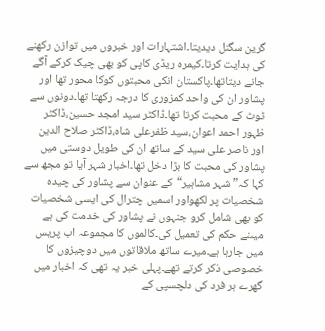گرین سگنل دیدیتا۔اشتہارات اور خبروں میں توازن رکھنے کی ہدایت کرتا۔کیمرہ ریڈی کاپی کو بھی چیک کرکے آگے جانے دیتاتھا۔پاکستان انکی محبتوں کوکا محور تھا اور پشاور ان کی واحد کمزوری کا درجہ رکھتا تھا۔دونوں سے ٹوٹ کے محبت کرتا تھا۔ڈاکٹر سید امجد حسین،ڈاکٹر ظہور احمد اعوان،سید ظفرعلی شاہ،ڈاکٹر صلاح الدین اور ناصر علی سید کے ساتھ ان کی طویل دوستی میں پشاور کی محبت کا بڑا دخل تھا۔اخبار شہر آیا تو مجھ سے کہا کہ” شہر مشاہیر“کے عنوان سے پشاور کی چیدہ شخصیات پر لکھواور اسمیں چترال کی ایسی شخصیات کو بھی شامل کرو جنہوں نے پشاور کی خدمت کی ہے میںنے حکم کی تعمیل کی۔کالموں کا مجموعہ اب پریس میں جارہا ہے۔میرے ساتھ ملاقاتوں میں دوچیزوں کا خصوصی ذکر کرتے تھے۔پہلی خبر یہ تھی کہ اخبار میں گھرے ہر فرد کی دلچسپی کے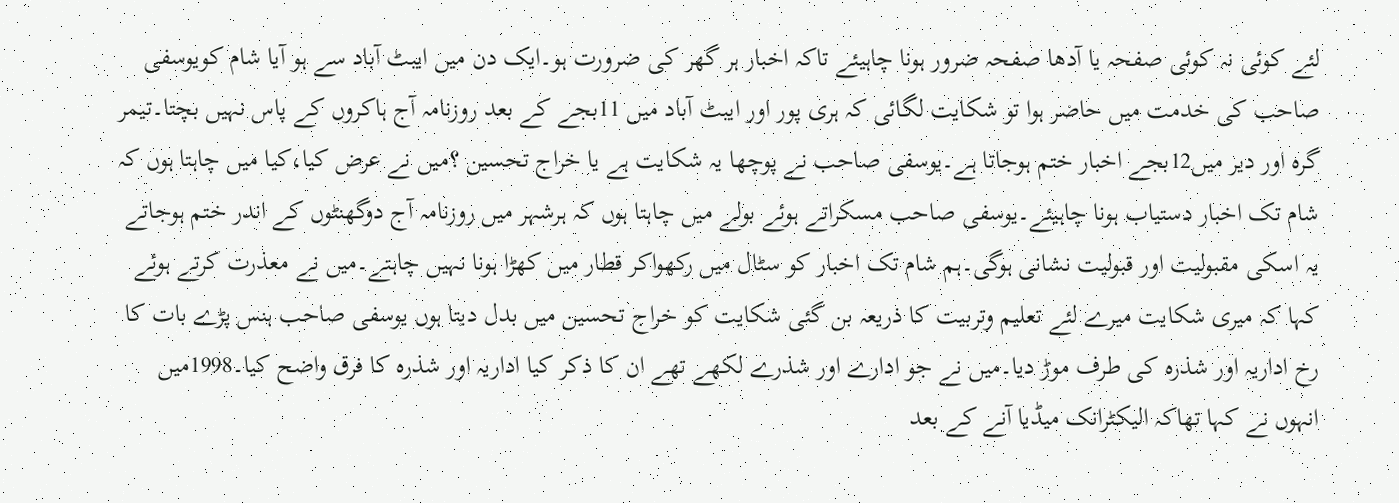لئے کوئی نہ کوئی صفحہ یا آدھا صفحہ ضرور ہونا چاہیئے تاکہ اخبار ہر گھر کی ضرورت ہو۔ایک دن میں ایبٹ آباد سے ہو آیا شام کویوسفی صاحب کی خدمت میں حاضر ہوا تو شکایت لگائی کہ ہری پور اور ایبٹ آباد میں 11بجے کے بعد روزنامہ آج ہاکروں کے پاس نہیں بچتا۔تیمر گرہ اور دیر میں12بجے اخبار ختم ہوجاتا ہے۔یوسفی صاحب نے پوچھا یہ شکایت ہے یا خراج تحسین ؟میں نے عرض کیا،کیا میں چاہتا ہوں کہ شام تک اخبار دستیاب ہونا چاہیئے۔یوسفی صاحب مسکراتے ہوئے بولے میں چاہتا ہوں کہ ہرشہر میں روزنامہ آج دوگھنٹوں کے اندر ختم ہوجاتے یہ اسکی مقبولیت اور قبولیت نشانی ہوگی۔ہم شام تک اخبار کو سٹال میں رکھواکر قطار میں کھڑا ہونا نہیں چاہتے۔میں نے معذرت کرتے ہوئے کہا کہ میری شکایت میرے لئے تعلیم وتربیت کا ذریعہ بن گئی شکایت کو خراج تحسین میں بدل دیتا ہوں یوسفی صاحب ہنس پڑے بات کا رخ اداریہ اور شذرہ کی طرف موڑ دیا۔میں نے جو ادارے اور شذرے لکھے تھے ان کا ذکر کیا اداریہ اور شذرہ کا فرق واضح کیا۔1998میں انہوں نے کہا تھاکہ الیکٹرانک میڈیا آنے کے بعد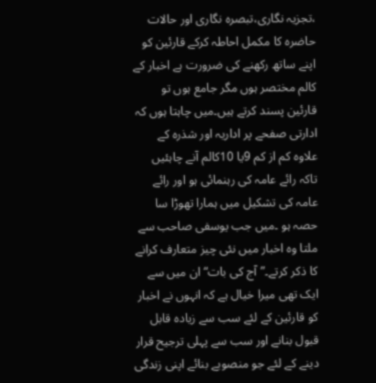،تجزیہ نگاری،تبصرہ نگاری اور حالات حاضرہ کا مکمل احاطہ کرکے قارئین کو اپنے ساتھ رکھنے کی ضرورت ہے اخبار کے کالم مختصر ہوں مگر جامع ہوں تو قارئین پسند کرتے ہیں۔میں چاہتا ہوں کہ ادارتی صفحے پر اداریہ اور شذرہ کے علاوہ کم از کم 9یا 10کالم آنے چاہئیں تاکہ رائے عامہ کی رہنمائی ہو اور رائے عامہ کی تشکیل میں ہمارا تھوڑا سا حصہ ہو ۔میں جب یوسفی صاحب سے ملتا وہ اخبار میں نئی چیز متعارف کرانے کا ذکر کرتے۔”آج کی بات“ ان میں سے ایک تھی میرا خیال ہے کہ انہوں نے اخبار کو قارئین کے لئے سب سے زیادہ قابل قبول بنانے اور سب سے پہلی ترجیح قرار دینے کے لئے جو منصوبے بنائے اپنی زندگی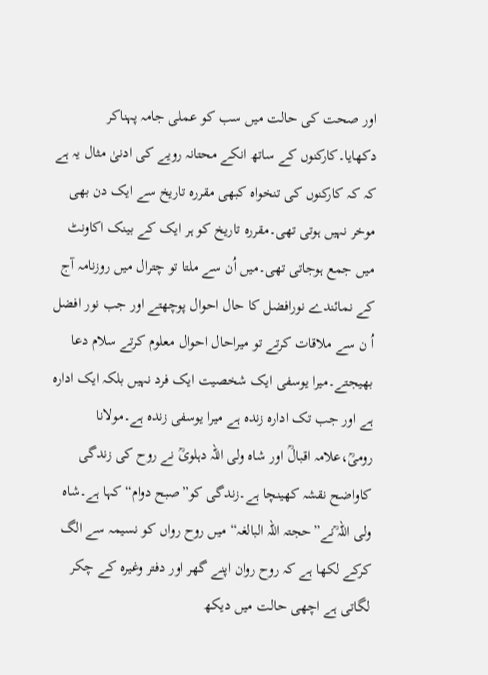اور صحت کی حالت میں سب کو عملی جامہ پہناکر دکھایا۔کارکنوں کے ساتھ انکے محتانہ رویے کی ادنیٰ مثال یہ ہے کہ کہ کارکنوں کی تنخواہ کبھی مقررہ تاریخ سے ایک دن بھی موخر نہیں ہوتی تھی۔مقررہ تاریخ کو ہر ایک کے بینک اکاونٹ میں جمع ہوجاتی تھی۔میں اُن سے ملتا تو چترال میں روزنامہ آج کے نمائندے نورافضل کا حال احوال پوچھتے اور جب نور افضل اُ ن سے ملاقات کرتے تو میراحال احوال معلوم کرتے سلام دعا بھیجتے۔میرا یوسفی ایک شخصیت ایک فرد نہیں بلکہ ایک ادارہ ہے اور جب تک ادارہ زندہ ہے میرا یوسفی زندہ ہے۔مولانا رومیؒ،علامہ اقبالؒ اور شاہ ولی اللہ دہلویؒ نے روح کی زندگی کاواضح نقشہ کھینچا ہے۔زندگی کو”صبح دوام“ کہا ہے۔شاہ ولی اللہ ؒنے”حجتہ اللہ البالغہ“ میں روح رواں کو نسیمہ سے الگ کرکے لکھا ہے کہ روح روان اپنے گھر اور دفتر وغیرہ کے چکر لگاتی ہے اچھی حالت میں دیکھ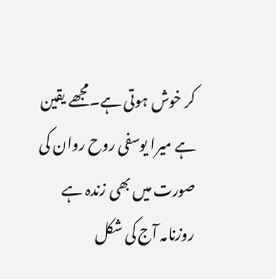کر خوش ہوتی ہے۔مجھے یقین ہے میرا یوسفی روح روان کی صورت میں بھی زندہ ہے روزنامہ آج کی شکل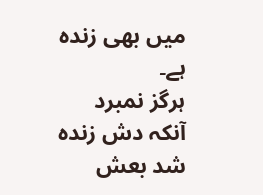میں بھی زندہ ہے۔
ہرگز نمبرد آنکہ دش زندہ شد بعش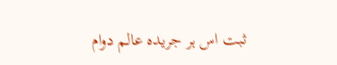ثبت اس ہر جریدہ عالم دوام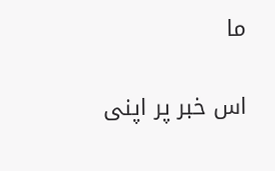ما

اس خبر پر اپنی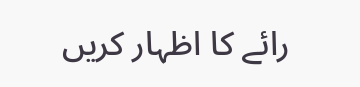رائے کا اظہار کریں